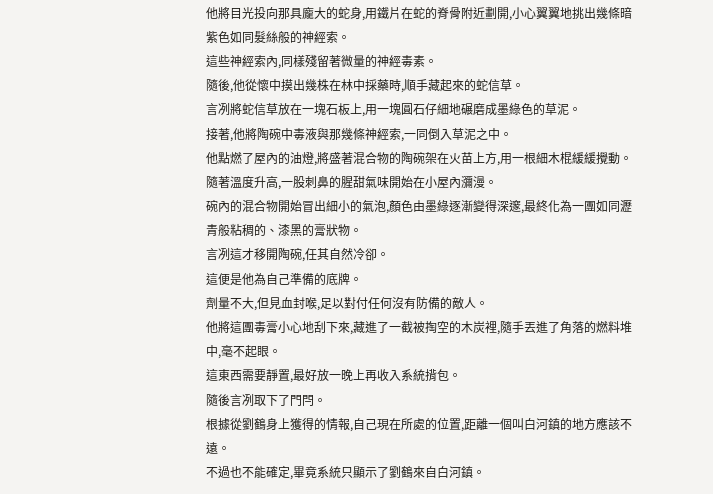他將目光投向那具龐大的蛇身,用鐵片在蛇的脊骨附近劃開,小心翼翼地挑出幾條暗紫色如同髮絲般的神經索。
這些神經索內,同樣殘留著微量的神經毒素。
隨後,他從懷中摸出幾株在林中採藥時,順手藏起來的蛇信草。
言冽將蛇信草放在一塊石板上,用一塊圓石仔細地碾磨成墨綠色的草泥。
接著,他將陶碗中毒液與那幾條神經索,一同倒入草泥之中。
他點燃了屋內的油燈,將盛著混合物的陶碗架在火苗上方,用一根細木棍緩緩攪動。
隨著溫度升高,一股刺鼻的腥甜氣味開始在小屋內瀰漫。
碗內的混合物開始冒出細小的氣泡,顏色由墨綠逐漸變得深邃,最終化為一團如同瀝青般粘稠的、漆黑的膏狀物。
言冽這才移開陶碗,任其自然冷卻。
這便是他為自己準備的底牌。
劑量不大,但見血封喉,足以對付任何沒有防備的敵人。
他將這團毒膏小心地刮下來,藏進了一截被掏空的木炭裡,隨手丟進了角落的燃料堆中,毫不起眼。
這東西需要靜置,最好放一晚上再收入系統揹包。
隨後言冽取下了門閂。
根據從劉鶴身上獲得的情報,自己現在所處的位置,距離一個叫白河鎮的地方應該不遠。
不過也不能確定,畢竟系統只顯示了劉鶴來自白河鎮。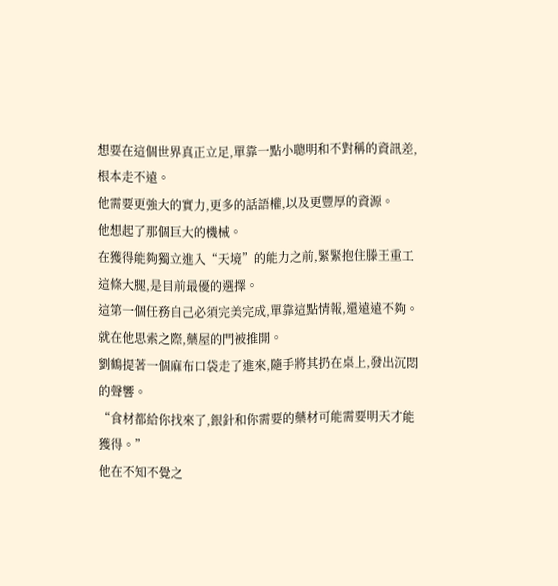想要在這個世界真正立足,單靠一點小聰明和不對稱的資訊差,根本走不遠。
他需要更強大的實力,更多的話語權,以及更豐厚的資源。
他想起了那個巨大的機械。
在獲得能夠獨立進入“天境”的能力之前,緊緊抱住滕王重工這條大腿,是目前最優的選擇。
這第一個任務自己必須完美完成,單靠這點情報,還遠遠不夠。
就在他思索之際,藥屋的門被推開。
劉鶴提著一個麻布口袋走了進來,隨手將其扔在桌上,發出沉悶的聲響。
“食材都給你找來了,銀針和你需要的藥材可能需要明天才能獲得。”
他在不知不覺之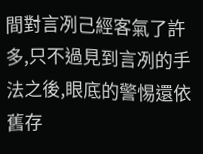間對言冽己經客氣了許多,只不過見到言冽的手法之後,眼底的警惕還依舊存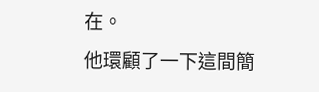在。
他環顧了一下這間簡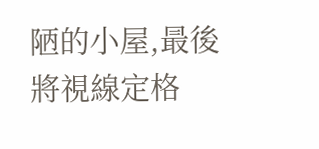陋的小屋,最後將視線定格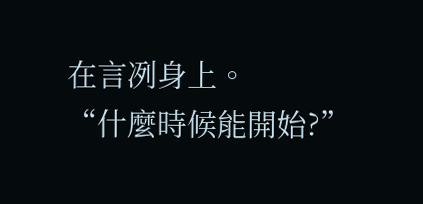在言冽身上。
“什麼時候能開始?”